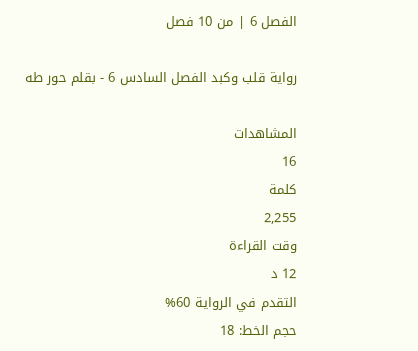الفصل 6 | من 10 فصل

رواية قلب وكبد الفصل السادس 6 - بقلم حور طه

المشاهدات
16
كلمة
2,255
وقت القراءة
12 د
التقدم في الرواية 60%
حجم الخط: 18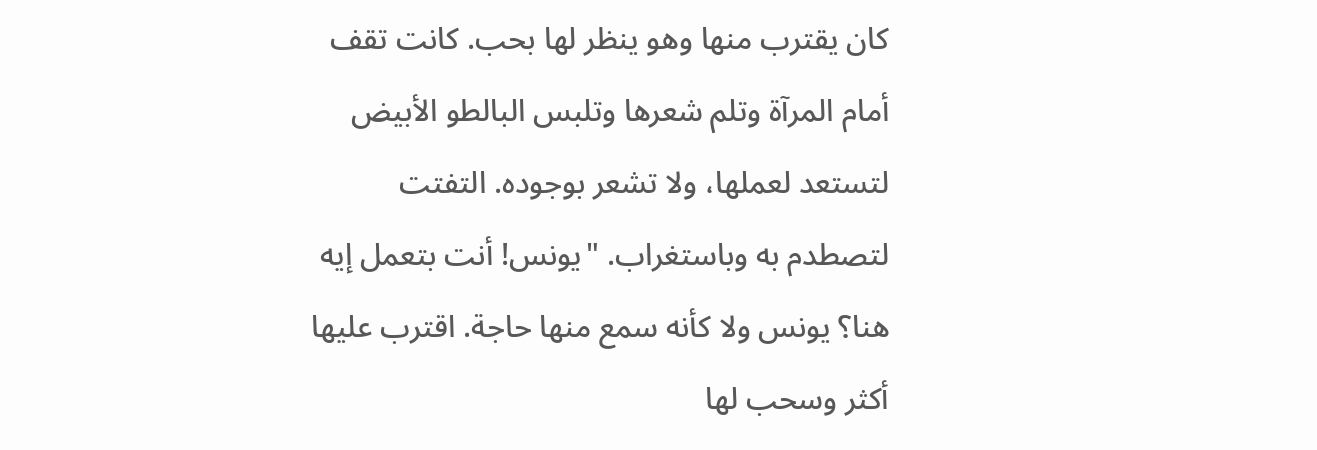كان يقترب منها وهو ينظر لها بحب. كانت تقف أمام المرآة وتلم شعرها وتلبس البالطو الأبيض لتستعد لعملها، ولا تشعر بوجوده. التفتت لتصطدم به وباستغراب. "يونس! أنت بتعمل إيه هنا؟ يونس ولا كأنه سمع منها حاجة. اقترب عليها أكثر وسحب لها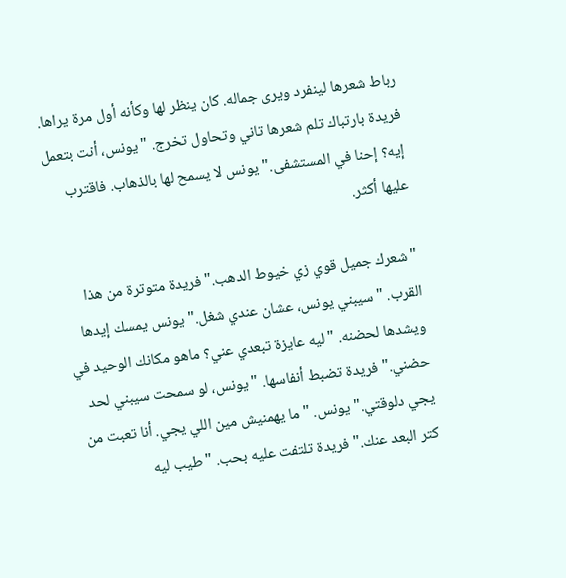رباط شعرها لينفرد ويرى جماله. كان ينظر لها وكأنه أول مرة يراها. فريدة بارتباك تلم شعرها تاني وتحاول تخرج. "يونس، أنت بتعمل إيه؟ إحنا في المستشفى." يونس لا يسمح لها بالذهاب. فاقترب عليها أكثر.

"شعرك جميل قوي زي خيوط الدهب." فريدة متوترة من هذا القرب. "سيبني يونس، عشان عندي شغل." يونس يمسك إيدها ويشدها لحضنه. "ليه عايزة تبعدي عني؟ ماهو مكانك الوحيد في حضني." فريدة تضبط أنفاسها. "يونس، لو سمحت سيبني لحد يجي دلوقتي." يونس. "ما يهمنيش مين اللي يجي. أنا تعبت من كتر البعد عنك." فريدة تلتفت عليه بحب. "طيب ليه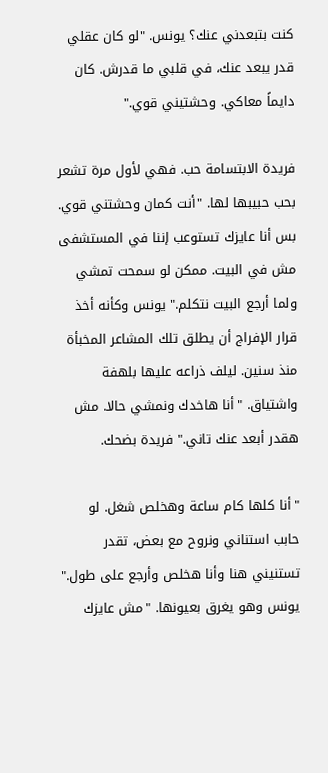كنت بتبعدني عنك؟ يونس. "لو كان عقلي قدر يبعد عنك، في قلبي ما قدرش. كان دايماً معاكي. وحشتيني قوي."

فريدة الابتسامة حب. فهي لأول مرة تشعر بحب حبيبها لها. "أنت كمان وحشتني قوي. بس أنا عايزك تستوعب إننا في المستشفى مش في البيت. ممكن لو سمحت تمشي ولما أرجع البيت نتكلم." يونس وكأنه أخذ قرار الإفراج أن يطلق تلك المشاعر المخبأة منذ سنين. ليلف ذراعه عليها بلهفة واشتياق. "أنا هاخدك ونمشي حالا. مش هقدر أبعد عنك تاني." فريدة بضحك.

"أنا كلها كام ساعة وهخلص شغل. لو حابب استناني ونروح مع بعض، تقدر تستنيني هنا وأنا هخلص وأرجع على طول." يونس وهو يغرق بعيونها. "مش عايزك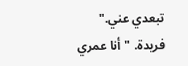تبعدي عني." فريدة. "أنا عمري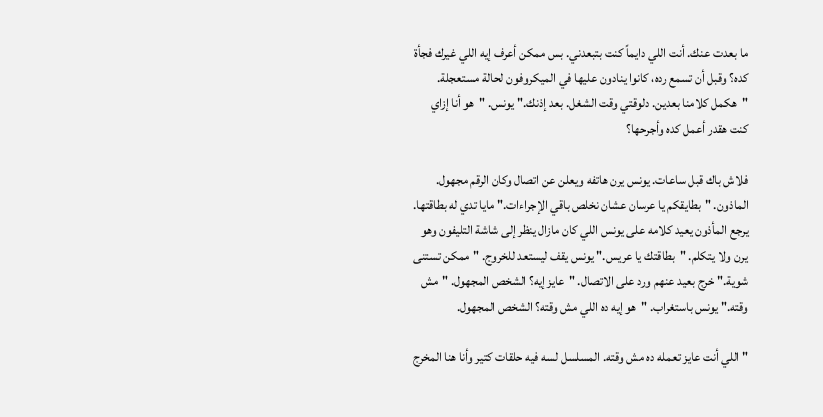ما بعدت عنك. أنت اللي دايماً كنت بتبعدني. بس ممكن أعرف إيه اللي غيرك فجأة كده؟ وقبل أن تسمع رده، كانوا ينادون عليها في الميكروفون لحالة مستعجلة. "هكمل كلامنا بعدين. دلوقتي وقت الشغل. بعد إذنك." يونس. "هو أنا إزاي كنت هقدر أعمل كده وأجرحها؟

فلاش باك قبل ساعات. يونس يرن هاتفه ويعلن عن اتصال وكان الرقم مجهول. الماذون. "بطايقكم يا عرسان عشان نخلص باقي الإجراءات." مايا تدي له بطاقتها. يرجع المأذون يعيد كلامه على يونس اللي كان مازال ينظر إلى شاشة التليفون وهو يرن ولا يتكلم. "بطاقتك يا عريس." يونس يقف ليستعد للخروج. "ممكن تستنى شوية." خرج بعيد عنهم ورد على الاتصال. "عايز إيه؟ الشخص المجهول. "مش وقته." يونس باستغراب. "هو إيه ده اللي مش وقته؟ الشخص المجهول.

"اللي أنت عايز تعمله ده مش وقته. المسلسل لسه فيه حلقات كتير وأنا هنا المخرج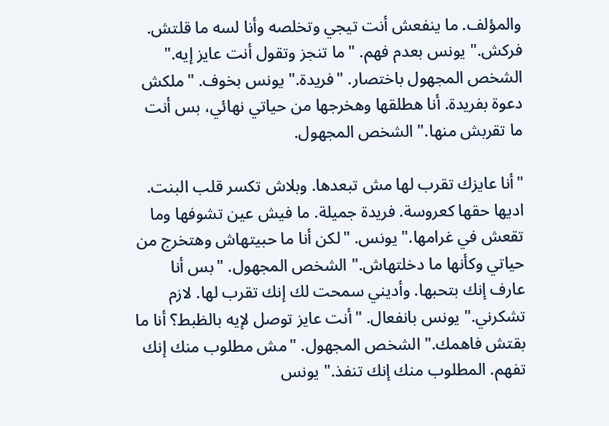والمؤلف. ما ينفعش أنت تيجي وتخلصه وأنا لسه ما قلتش. فركش." يونس بعدم فهم. "ما تنجز وتقول أنت عايز إيه." الشخص المجهول باختصار. "فريدة." يونس بخوف. "ملكش دعوة بفريدة. أنا هطلقها وهخرجها من حياتي نهائي، بس أنت ما تقربش منها." الشخص المجهول.

"أنا عايزك تقرب لها مش تبعدها. وبلاش تكسر قلب البنت. اديها حقها كعروسة. فريدة جميلة. ما فيش عين تشوفها وما تقعش في غرامها." يونس. "لكن أنا ما حبيتهاش وهتخرج من حياتي وكأنها ما دخلتهاش." الشخص المجهول. "بس أنا عارف إنك بتحبها. وأديني سمحت لك إنك تقرب لها. لازم تشكرني." يونس بانفعال. "أنت عايز توصل لإيه بالظبط؟ أنا ما بقتش فاهمك." الشخص المجهول. "مش مطلوب منك إنك تفهم. المطلوب منك إنك تنفذ." يونس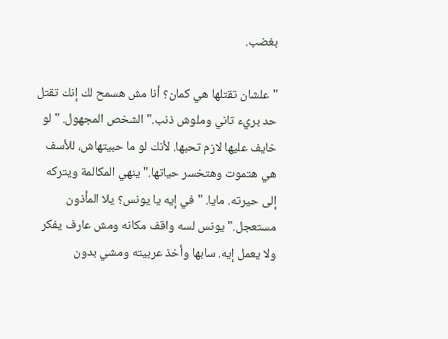بغضب.

"علشان تقتلها هي كمان؟ أنا مش هسمح لك إنك تقتل حد بريء تاني وملوش ذنب." الشخص المجهول. "لو خايف عليها لازم تحبها. لأنك لو ما حبيتهاش، للأسف هي هتموت وهتخسر حياتها." ينهي المكالمة ويتركه إلى حيرته. مايا. "في إيه يا يونس؟ يلا المأذون مستعجل." يونس لسه واقف مكانه ومش عارف يفكر ولا يعمل إيه. سابها وأخذ عربيته ومشي بدون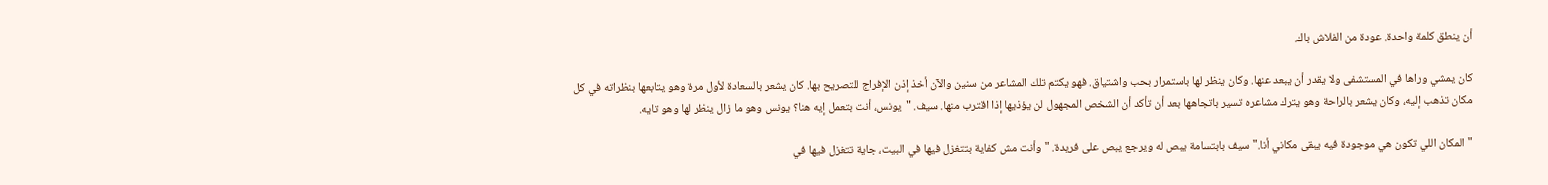أن ينطق كلمة واحدة. عودة من الفلاش باك.

كان يمشي وراها في المستشفى ولا يقدر أن يبعد عنها. وكان ينظر لها باستمرار بحب واشتياق. فهو يكتم تلك المشاعر من سنين والآن أخذ إذن الإفراج للتصريح بها. كان يشعر بالسعادة لأول مرة وهو يتابعها بنظراته في كل مكان تذهب إليه، وكان يشعر بالراحة وهو يترك مشاعره تسير باتجاهها بعد أن تأكد أن الشخص المجهول لن يؤذيها إذا اقترب منها. سيف. "يونس، أنت بتعمل إيه هنا؟ يونس وهو ما زال ينظر لها وهو تايه.

"المكان اللي تكون هي موجودة فيه يبقى مكاني أنا." سيف بابتسامة يبص له ويرجع يبص على فريدة. "وأنت مش كفاية بتتغزل فيها في البيت، جاية تتغزل فيها في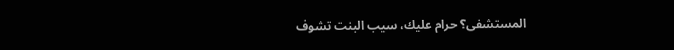المستشفى؟ حرام عليك، سيب البنت تشوف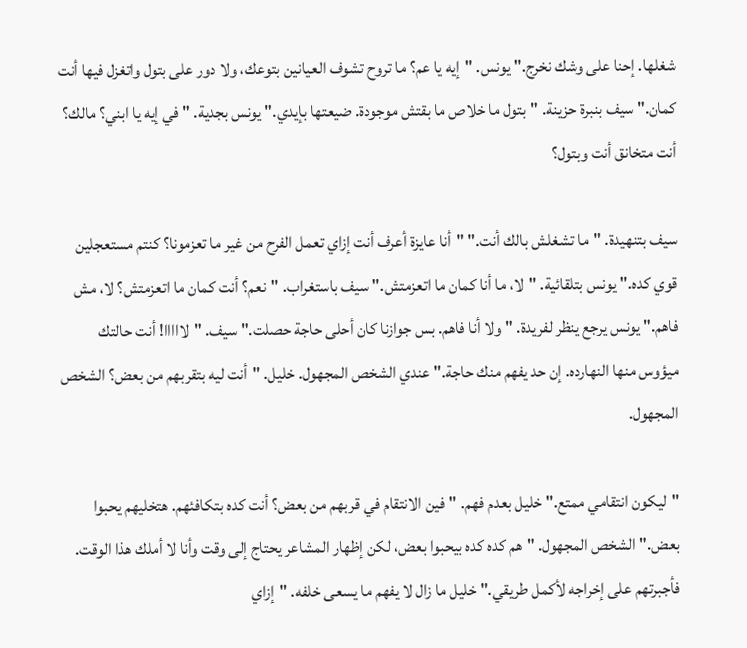شغلها. إحنا على وشك نخرج." يونس. "إيه يا عم؟ ما تروح تشوف العيانين بتوعك، ولا دور على بتول واتغزل فيها أنت كمان." سيف بنبرة حزينة. "بتول ما خلاص ما بقتش موجودة. ضيعتها بإيدي." يونس بجدية. "في إيه يا ابني؟ مالك؟ أنت متخانق أنت وبتول؟

سيف بتنهيدة. "ما تشغلش بالك أنت." "أنا عايزة أعرف أنت إزاي تعمل الفرح من غير ما تعزمونا؟ كنتم مستعجلين قوي كده." يونس بتلقائية. "لا، ما أنا كمان ما اتعزمتش." سيف باستغراب. "نعم؟ أنت كمان ما اتعزمتش؟ لا، مش فاهم." يونس يرجع ينظر لفريدة. "ولا أنا فاهم. بس جوازنا كان أحلى حاجة حصلت." سيف. "لااااا! أنت حالتك ميؤوس منها النهارده. إن حد يفهم منك حاجة." عندي الشخص المجهول. خليل. "أنت ليه بتقربهم من بعض؟ الشخص المجهول.

"ليكون انتقامي ممتع." خليل بعدم فهم. "فين الانتقام في قربهم من بعض؟ أنت كده بتكافئهم. هتخليهم يحبوا بعض." الشخص المجهول. "هم كده كده بيحبوا بعض، لكن إظهار المشاعر يحتاج إلى وقت وأنا لا أملك هذا الوقت. فأجبرتهم على إخراجه لأكمل طريقي." خليل ما زال لا يفهم ما يسعى خلفه. "إزاي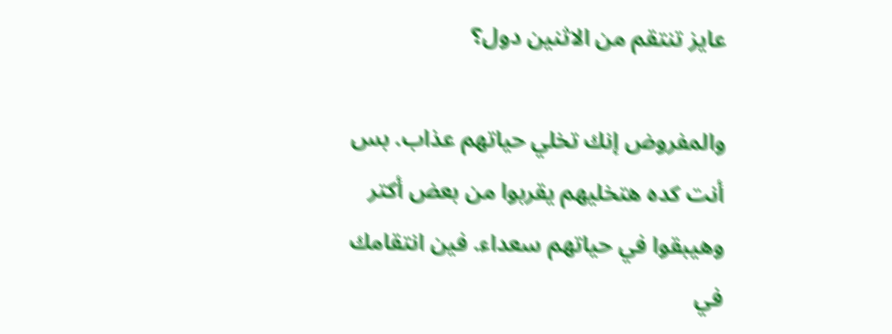عايز تنتقم من الاثنين دول؟

والمفروض إنك تخلي حياتهم عذاب. بس أنت كده هتخليهم يقربوا من بعض أكتر وهيبقوا في حياتهم سعداء. فين انتقامك في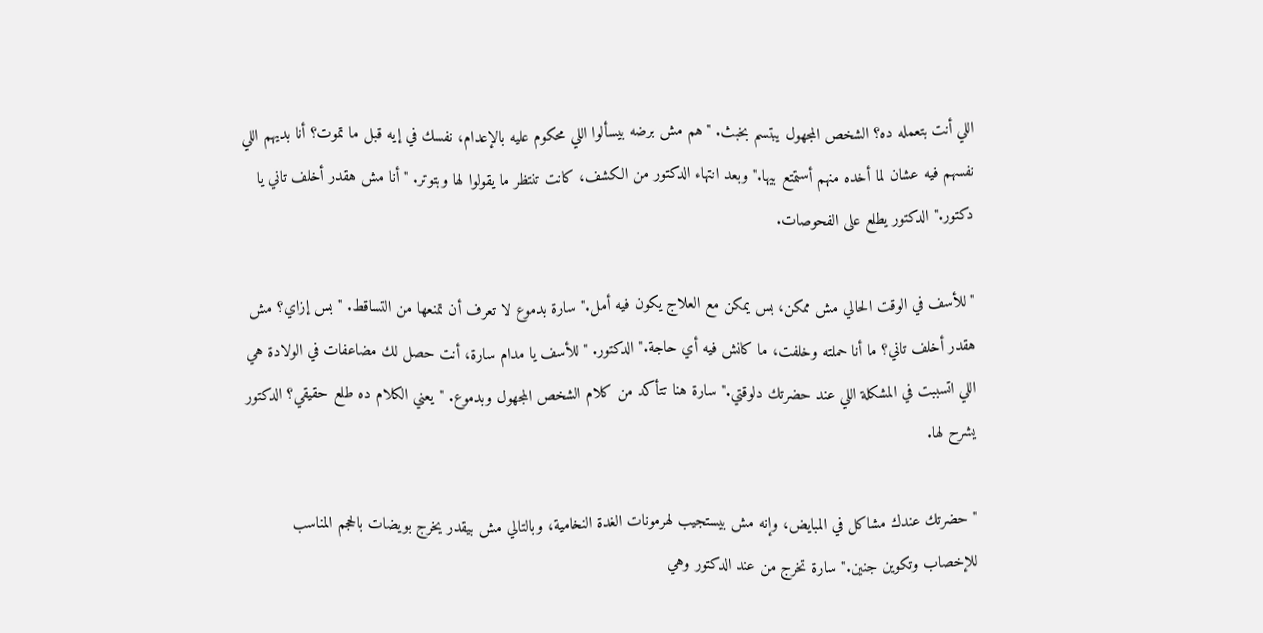اللي أنت بتعمله ده؟ الشخص المجهول يبتسم بخبث. "هم مش برضه بيسألوا اللي محكوم عليه بالإعدام، نفسك في إيه قبل ما تموت؟ أنا بديهم اللي نفسهم فيه عشان لما أخده منهم أستمتع بيها." وبعد انتهاء الدكتور من الكشف، كانت تنتظر ما يقولوا لها وبتوتر. "أنا مش هقدر أخلف تاني يا دكتور." الدكتور يطلع على الفحوصات.

"للأسف في الوقت الحالي مش ممكن، بس يمكن مع العلاج يكون فيه أمل." سارة بدموع لا تعرف أن تمنعها من التساقط. "بس إزاي؟ مش هقدر أخلف تاني؟ ما أنا حملته وخلفت، ما كانش فيه أي حاجة." الدكتور. "للأسف يا مدام سارة، أنت حصل لك مضاعفات في الولادة هي اللي اتسببت في المشكلة اللي عند حضرتك دلوقتي." سارة هنا تتأكد من كلام الشخص المجهول وبدموع. "يعني الكلام ده طلع حقيقي؟ الدكتور يشرح لها.

"حضرتك عندك مشاكل في المبايض، وإنه مش بيستجيب لهرمونات الغدة النخامية، وبالتالي مش بيقدر يخرج بويضات بالحجم المناسب للإخصاب وتكوين جنين." سارة تخرج من عند الدكتور وهي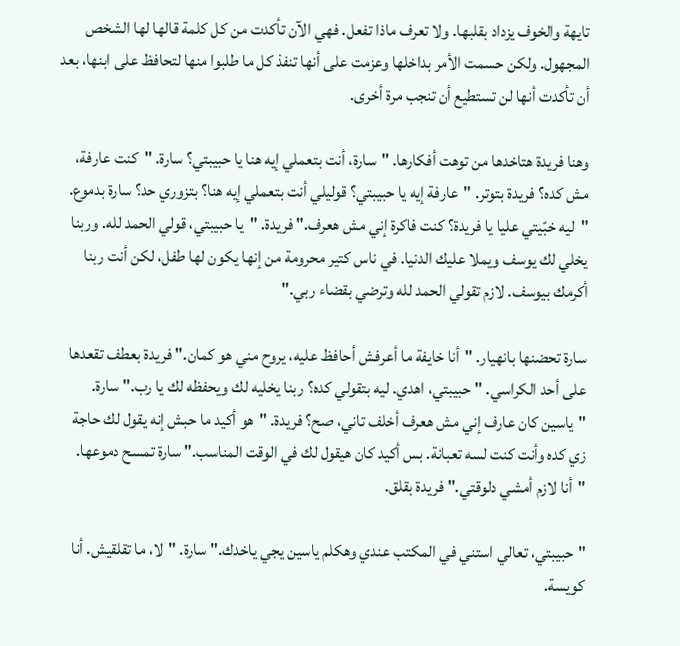تايهة والخوف يزداد بقلبها. ولا تعرف ماذا تفعل. فهي الآن تأكدت من كل كلمة قالها لها الشخص المجهول. ولكن حسمت الأمر بداخلها وعزمت على أنها تنفذ كل ما طلبوا منها لتحافظ على ابنها، بعد أن تأكدت أنها لن تستطيع أن تنجب مرة أخرى.

وهنا فريدة هتاخدها من توهت أفكارها. "سارة، أنت بتعملي إيه هنا يا حبيبتي؟ سارة. "كنت عارفة، مش كده؟ فريدة بتوتر. "عارفة إيه يا حبيبتي؟ قوليلي أنت بتعملي إيه هنا؟ بتزوري حد؟ سارة بدموع. "ليه خبّيتي عليا يا فريدة؟ كنت فاكرة إني مش هعرف." فريدة. "يا حبيبتي، قولي الحمد لله. وربنا يخلي لك يوسف ويملا عليك الدنيا. في ناس كتير محرومة من إنها يكون لها طفل، لكن أنت ربنا أكرمك بيوسف. لازم تقولي الحمد لله وترضي بقضاء ربي."

سارة تحضنها بانهيار. "أنا خايفة ما أعرفش أحافظ عليه، يروح مني هو كمان." فريدة بعطف تقعدها على أحد الكراسي. "حبيبتي، اهدي. ليه بتقولي كده؟ ربنا يخليه لك ويحفظه لك يا رب." سارة. "ياسين كان عارف إني مش هعرف أخلف تاني، صح؟ فريدة. "هو أكيد ما حبش إنه يقول لك حاجة زي كده وأنت كنت لسه تعبانة. بس أكيد كان هيقول لك في الوقت المناسب." سارة تمسح دموعها. "أنا لازم أمشي دلوقتي." فريدة بقلق.

"حبيبتي، تعالي استني في المكتب عندي وهكلم ياسين يجي ياخدك." سارة. "لا، ما تقلقيش. أنا كويسة.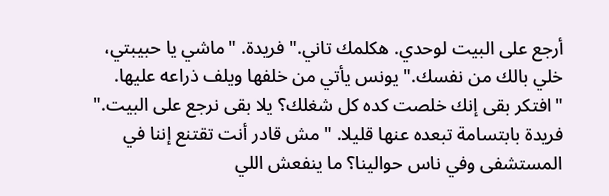أرجع على البيت لوحدي. هكلمك تاني." فريدة. "ماشي يا حبيبتي، خلي بالك من نفسك." يونس يأتي من خلفها ويلف ذراعه عليها. "افتكر بقى إنك خلصت كده كل شغلك؟ يلا بقى نرجع على البيت." فريدة بابتسامة تبعده عنها قليلا. "مش قادر أنت تقتنع إننا في المستشفى وفي ناس حوالينا؟ ما ينفعش اللي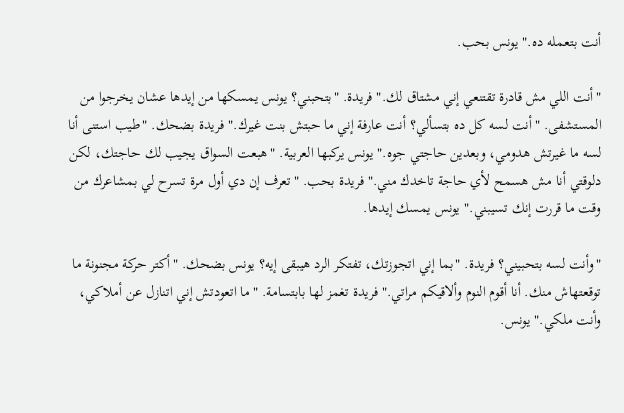أنت بتعمله ده." يونس بحب.

"أنت اللي مش قادرة تقتنعي إني مشتاق لك." فريدة. "بتحبني؟ يونس يمسكها من إيدها عشان يخرجوا من المستشفى. "أنت لسه كل ده بتسألي؟ أنت عارفة إني ما حبتش بنت غيرك." فريدة بضحك. "طيب استنى أنا لسه ما غيرتش هدومي، وبعدين حاجتي جوه." يونس يركبها العربية. "هبعت السواق يجيب لك حاجتك، لكن دلوقتي أنا مش هسمح لأي حاجة تاخدك مني." فريدة بحب. "تعرف إن دي أول مرة تسرح لي بمشاعرك من وقت ما قررت إنك تسيبني." يونس يمسك إيدها.

"وأنت لسه بتحبيني؟ فريدة. "بما إني اتجوزتك، تفتكر الرد هيبقى إيه؟ يونس بضحك. "أكتر حركة مجنونة ما توقعتهاش منك. أنا أقوم النوم وألاقيكم مراتي." فريدة تغمز لها بابتسامة. "ما اتعودتش إني اتنازل عن أملاكي، وأنت ملكي." يونس.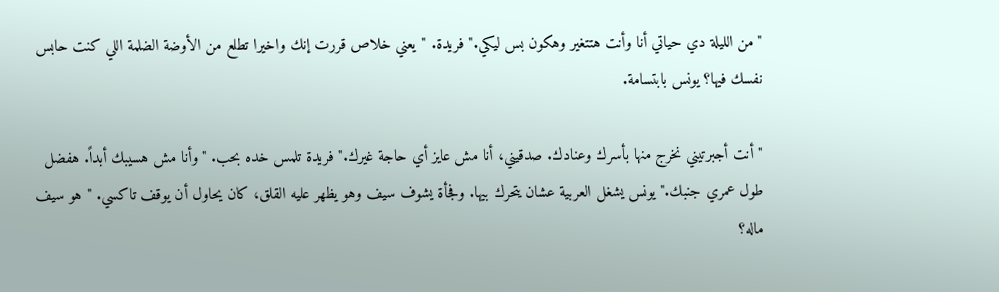"من الليلة دي حياتي أنا وأنت هتتغير وهكون بس ليكي." فريدة. "يعني خلاص قررت إنك واخيرا تطلع من الأوضة الضلمة اللي كنت حابس نفسك فيها؟ يونس بابتسامة.

"أنت أجبرتيني نخرج منها بأسرك وعنادك. صدقيني، أنا مش عايز أي حاجة غيرك." فريدة تلمس خده بحب. "وأنا مش هسيبك أبداً. هفضل طول عمري جنبك." يونس يشغل العربية عشان يتحرك بيها. وفجأة يشوف سيف وهو يظهر عليه القلق، كان يحاول أن يوقف تاكسي. "هو سيف ماله؟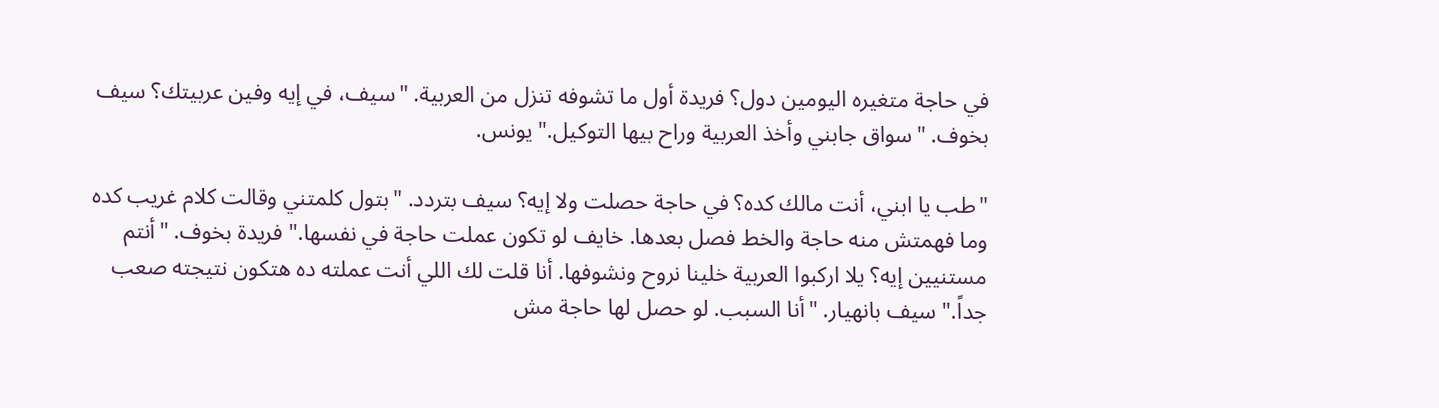في حاجة متغيره اليومين دول؟ فريدة أول ما تشوفه تنزل من العربية. "سيف، في إيه وفين عربيتك؟ سيف بخوف. "سواق جابني وأخذ العربية وراح بيها التوكيل." يونس.

"طب يا ابني، أنت مالك كده؟ في حاجة حصلت ولا إيه؟ سيف بتردد. "بتول كلمتني وقالت كلام غريب كده وما فهمتش منه حاجة والخط فصل بعدها. خايف لو تكون عملت حاجة في نفسها." فريدة بخوف. "أنتم مستنيين إيه؟ يلا اركبوا العربية خلينا نروح ونشوفها. أنا قلت لك اللي أنت عملته ده هتكون نتيجته صعب جداً." سيف بانهيار. "أنا السبب. لو حصل لها حاجة مش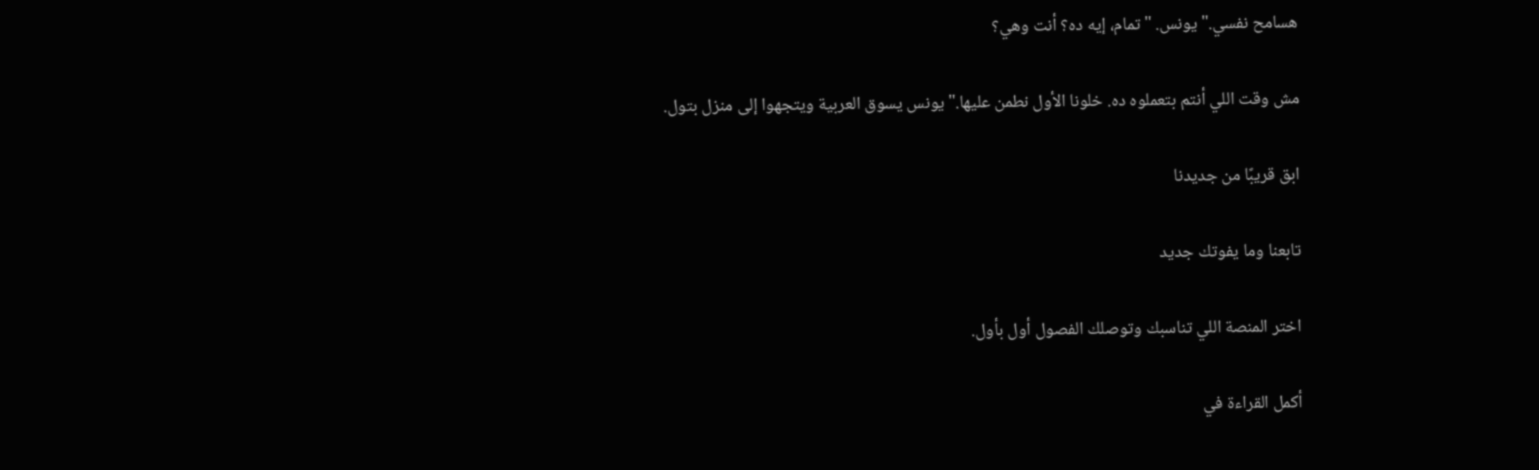هسامح نفسي." يونس. "تمام، إيه ده؟ أنت وهي؟

مش وقت اللي أنتم بتعملوه ده. خلونا الأول نطمن عليها." يونس يسوق العربية ويتجهوا إلى منزل بتول.

ابق قريبًا من جديدنا

تابعنا وما يفوتك جديد

اختر المنصة اللي تناسبك وتوصلك الفصول أول بأول.

أكمل القراءة في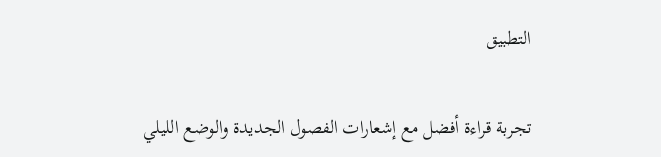التطبيق

تجربة قراءة أفضل مع إشعارات الفصول الجديدة والوضع الليلي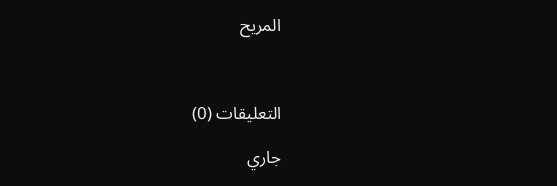المريح



التعليقات (0)

جاري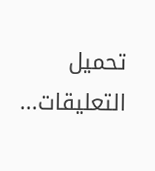تحميل التعليقات...